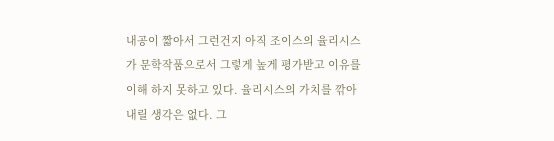내공이 짧아서 그런건지 아직 조이스의 율리시스가 문학작품으로서 그렇게 높게 평가받고 이유를 이해 하지 못하고 있다. 율리시스의 가치를 깎아내릴 생각은 없다. 그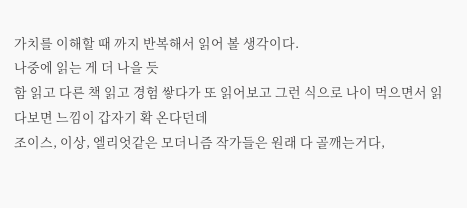가치를 이해할 때 까지 반복해서 읽어 볼 생각이다.
나중에 읽는 게 더 나을 듯
함 읽고 다른 책 읽고 경험 쌓다가 또 읽어보고 그런 식으로 나이 먹으면서 읽다보면 느낌이 갑자기 확 온다던데
조이스, 이상, 엘리엇같은 모더니즘 작가들은 원래 다 골깨는거다,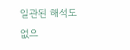일관된 해석도 없으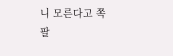니 모른다고 쪽팔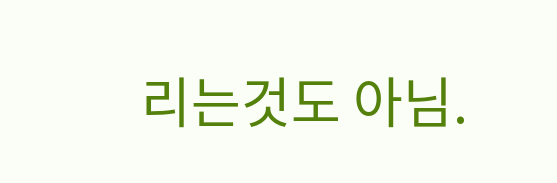리는것도 아님.